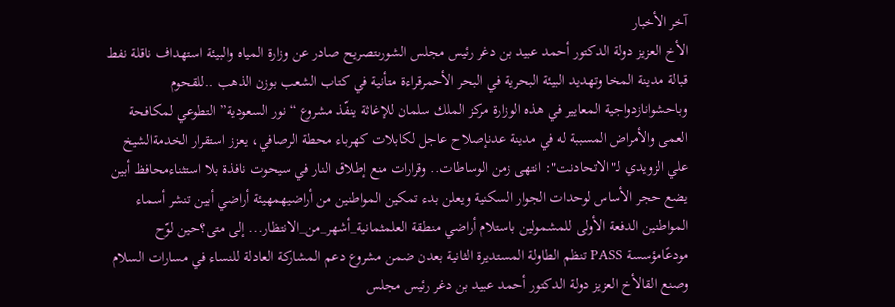آخر الأخبار
الأخ العزيز دولة الدكتور أحمد عبيد بن دغر رئيس مجلس الشورىتصريح صادر عن وزارة المياه والبيئة استهداف ناقلة نفط قبالة مدينة المخا وتهديد البيئة البحرية في البحر الأحمرقراءة متأنية في كتاب الشعب بوزن الذهب ..للقحوم وباحشوانازدواجية المعايير في هذه الوزارة مركز الملك سلمان للإغاثة ينفّذ مشروع “نور السعودية” التطوعي لمكافحة العمى والأمراض المسببة له في مدينة عدنإصلاح عاجل لكابلات كهرباء محطة الرصافي، يعزز استقرار الخدمةالشيخ علي الزويدي لـ"الاتحادنت": انتهى زمن الوساطات.. وقرارات منع إطلاق النار في سيحوت نافذة بلا استثناءمحافظ أبين يضع حجر الأساس لوحدات الجوار السكنية ويعلن بدء تمكين المواطنين من أراضيهمهيئة أراضي أبين تنشر أسماء المواطنين الدفعة الأولى للمشمولين باستلام أراضي منطقة العلمثمانية_أشهر_من_الانتظار... إلى متى؟حين لوّح مودعًامؤسسة PASS تنظم الطاولة المستديرة الثانية بعدن ضمن مشروع دعم المشاركة العادلة للنساء في مسارات السلام وصنع القالأخ العزيز دولة الدكتور أحمد عبيد بن دغر رئيس مجلس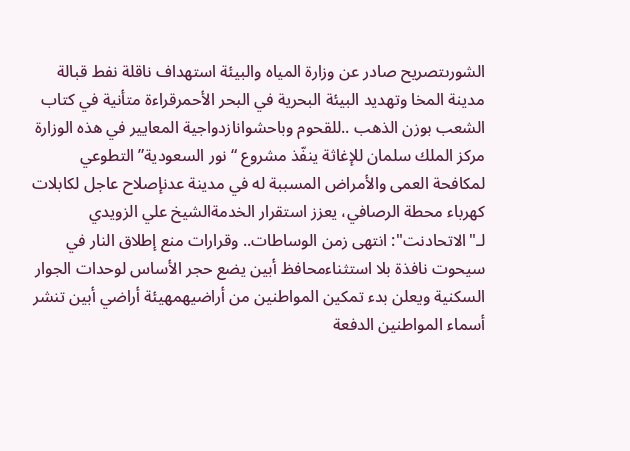الشورىتصريح صادر عن وزارة المياه والبيئة استهداف ناقلة نفط قبالة مدينة المخا وتهديد البيئة البحرية في البحر الأحمرقراءة متأنية في كتاب الشعب بوزن الذهب ..للقحوم وباحشوانازدواجية المعايير في هذه الوزارة مركز الملك سلمان للإغاثة ينفّذ مشروع “نور السعودية” التطوعي لمكافحة العمى والأمراض المسببة له في مدينة عدنإصلاح عاجل لكابلات كهرباء محطة الرصافي، يعزز استقرار الخدمةالشيخ علي الزويدي لـ"الاتحادنت": انتهى زمن الوساطات.. وقرارات منع إطلاق النار في سيحوت نافذة بلا استثناءمحافظ أبين يضع حجر الأساس لوحدات الجوار السكنية ويعلن بدء تمكين المواطنين من أراضيهمهيئة أراضي أبين تنشر أسماء المواطنين الدفعة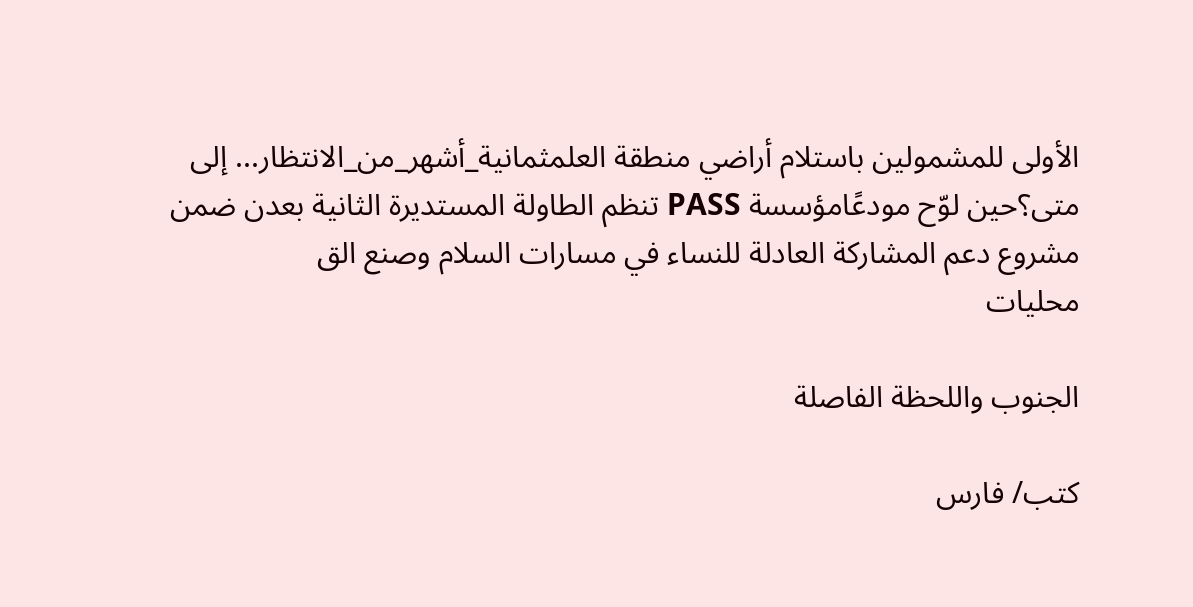الأولى للمشمولين باستلام أراضي منطقة العلمثمانية_أشهر_من_الانتظار... إلى متى؟حين لوّح مودعًامؤسسة PASS تنظم الطاولة المستديرة الثانية بعدن ضمن مشروع دعم المشاركة العادلة للنساء في مسارات السلام وصنع الق
محليات

الجنوب واللحظة الفاصلة

كتب/ فارس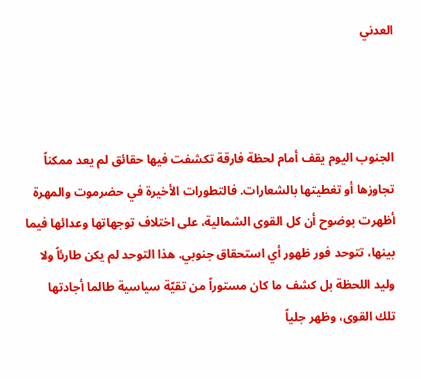العدني



الجنوب اليوم يقف أمام لحظة فارقة تكشفت فيها حقائق لم يعد ممكناً تجاوزها أو تغطيتها بالشعارات. فالتطورات الأخيرة في حضرموت والمهرة أظهرت بوضوح أن كل القوى الشمالية، على اختلاف توجهاتها وعدائها فيما بينها، تتوحد فور ظهور أي استحقاق جنوبي. هذا التوحد لم يكن طارئاً ولا وليد اللحظة بل كشف ما كان مستوراً من تقيّة سياسية طالما أجادتها تلك القوى، وظهر جلياً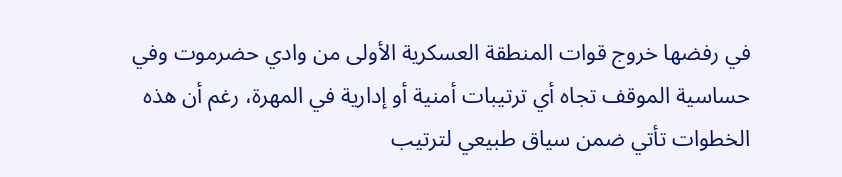في رفضها خروج قوات المنطقة العسكرية الأولى من وادي حضرموت وفي حساسية الموقف تجاه أي ترتيبات أمنية أو إدارية في المهرة، رغم أن هذه الخطوات تأتي ضمن سياق طبيعي لترتيب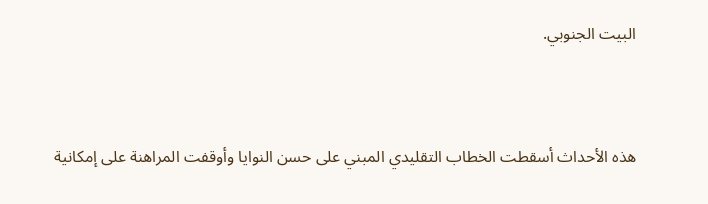البيت الجنوبي.



هذه الأحداث أسقطت الخطاب التقليدي المبني على حسن النوايا وأوقفت المراهنة على إمكانية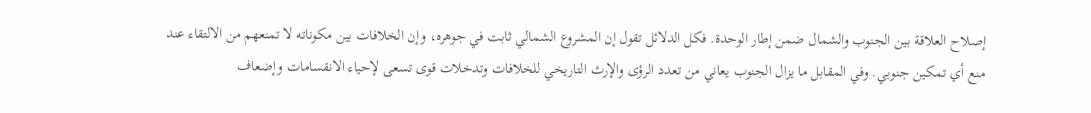إصلاح العلاقة بين الجنوب والشمال ضمن إطار الوحدة. فكل الدلائل تقول إن المشروع الشمالي ثابت في جوهره، وإن الخلافات بين مكوناته لا تمنعهم من الالتقاء عند منع أي تمكين جنوبي. وفي المقابل ما يزال الجنوب يعاني من تعدد الرؤى والإرث التاريخي للخلافات وتدخلات قوى تسعى لإحياء الانقسامات وإضعاف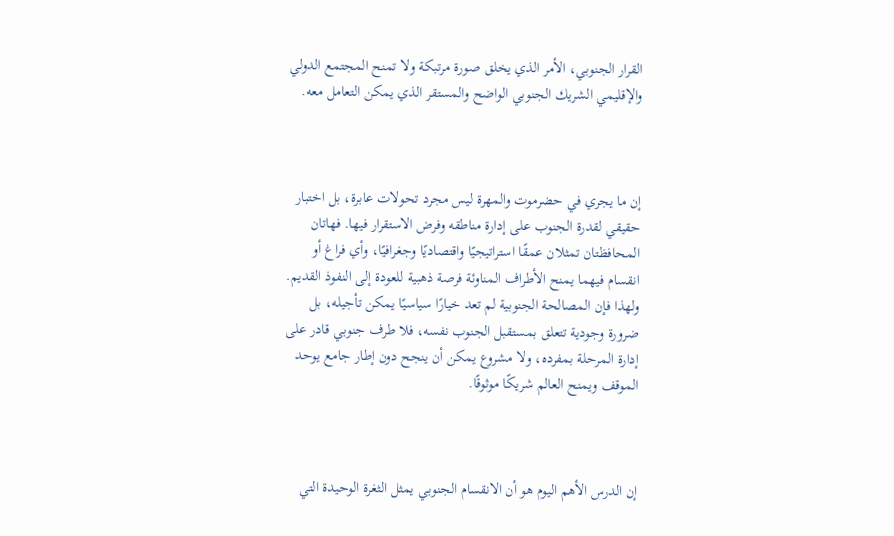القرار الجنوبي، الأمر الذي يخلق صورة مرتبكة ولا تمنح المجتمع الدولي والإقليمي الشريك الجنوبي الواضح والمستقر الذي يمكن التعامل معه.



إن ما يجري في حضرموت والمهرة ليس مجرد تحولات عابرة، بل اختبار حقيقي لقدرة الجنوب على إدارة مناطقه وفرض الاستقرار فيها. فهاتان المحافظتان تمثلان عمقًا استراتيجيًا واقتصاديًا وجغرافيًا، وأي فراغ أو انقسام فيهما يمنح الأطراف المناوئة فرصة ذهبية للعودة إلى النفوذ القديم. ولهذا فإن المصالحة الجنوبية لم تعد خيارًا سياسيًا يمكن تأجيله، بل ضرورة وجودية تتعلق بمستقبل الجنوب نفسه، فلا طرف جنوبي قادر على إدارة المرحلة بمفرده، ولا مشروع يمكن أن ينجح دون إطار جامع يوحد الموقف ويمنح العالم شريكًا موثوقًا.



إن الدرس الأهم اليوم هو أن الانقسام الجنوبي يمثل الثغرة الوحيدة التي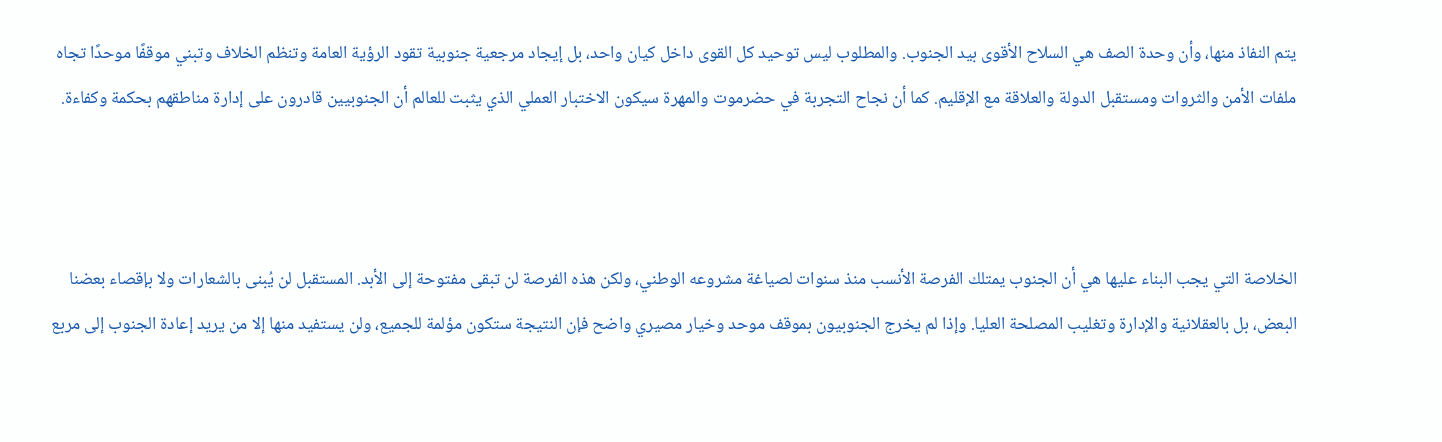يتم النفاذ منها، وأن وحدة الصف هي السلاح الأقوى بيد الجنوب. والمطلوب ليس توحيد كل القوى داخل كيان واحد، بل إيجاد مرجعية جنوبية تقود الرؤية العامة وتنظم الخلاف وتبني موقفًا موحدًا تجاه ملفات الأمن والثروات ومستقبل الدولة والعلاقة مع الإقليم. كما أن نجاح التجربة في حضرموت والمهرة سيكون الاختبار العملي الذي يثبت للعالم أن الجنوبيين قادرون على إدارة مناطقهم بحكمة وكفاءة.



الخلاصة التي يجب البناء عليها هي أن الجنوب يمتلك الفرصة الأنسب منذ سنوات لصياغة مشروعه الوطني، ولكن هذه الفرصة لن تبقى مفتوحة إلى الأبد. المستقبل لن يُبنى بالشعارات ولا بإقصاء بعضنا البعض، بل بالعقلانية والإدارة وتغليب المصلحة العليا. وإذا لم يخرج الجنوبيون بموقف موحد وخيار مصيري واضح فإن النتيجة ستكون مؤلمة للجميع، ولن يستفيد منها إلا من يريد إعادة الجنوب إلى مربع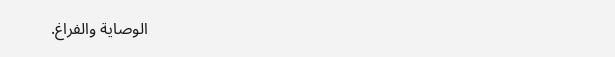الوصاية والفراغ.